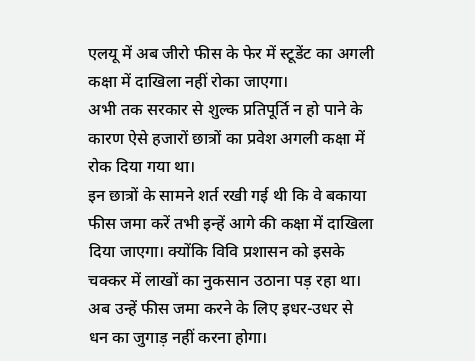एलयू में अब जीरो फीस के फेर में स्टूडेंट का अगली कक्षा में दाखिला नहीं रोका जाएगा।
अभी तक सरकार से शुल्क प्रतिपूर्ति न हो पाने के कारण ऐसे हजारों छात्रों का प्रवेश अगली कक्षा में रोक दिया गया था।
इन छात्रों के सामने शर्त रखी गई थी कि वे बकाया फीस जमा करें तभी इन्हें आगे की कक्षा में दाखिला दिया जाएगा। क्योंकि विवि प्रशासन को इसके चक्कर में लाखों का नुकसान उठाना पड़ रहा था।
अब उन्हें फीस जमा करने के लिए इधर-उधर से धन का जुगाड़ नहीं करना होगा।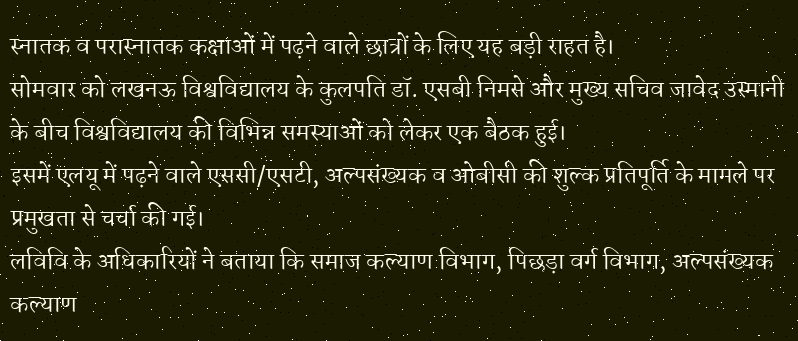स्नातक व परास्नातक कक्षाओं में पढ़ने वाले छात्रों के लिए यह बड़ी राहत है।
सोमवार को लखनऊ विश्वविद्यालय के कुलपति डॉ. एसबी निमसे और मुख्य सचिव जावेद उस्मानी के बीच विश्वविद्यालय की विभिन्न समस्याओं को लेकर एक बैठक हुई।
इसमें एलयू में पढ़ने वाले एससी/एसटी, अल्पसंख्यक व ओबीसी की शुल्क प्रतिपूर्ति के मामले पर प्रमुखता से चर्चा की गई।
लविवि के अधिकारियों ने बताया कि समाज कल्याण विभाग, पिछड़ा वर्ग विभाग, अल्पसंख्यक कल्याण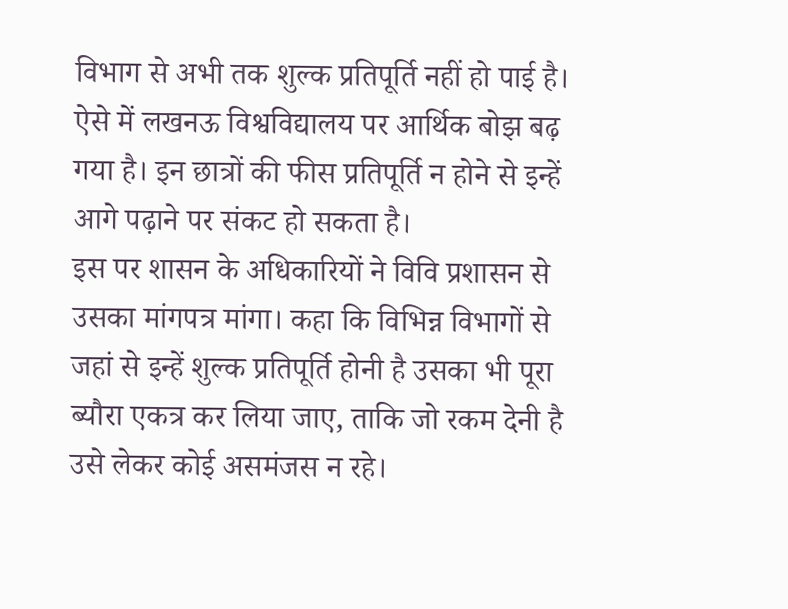विभाग से अभी तक शुल्क प्रतिपूर्ति नहीं हो पाई है।
ऐसे में लखनऊ विश्वविद्यालय पर आर्थिक बोझ बढ़ गया है। इन छात्रों की फीस प्रतिपूर्ति न होने से इन्हें आगे पढ़ाने पर संकट हो सकता है।
इस पर शासन के अधिकारियों ने विवि प्रशासन से उसका मांगपत्र मांगा। कहा कि विभिन्न विभागों से जहां से इन्हें शुल्क प्रतिपूर्ति होनी है उसका भी पूरा ब्यौरा एकत्र कर लिया जाए, ताकि जो रकम देनी है उसे लेकर कोई असमंजस न रहे।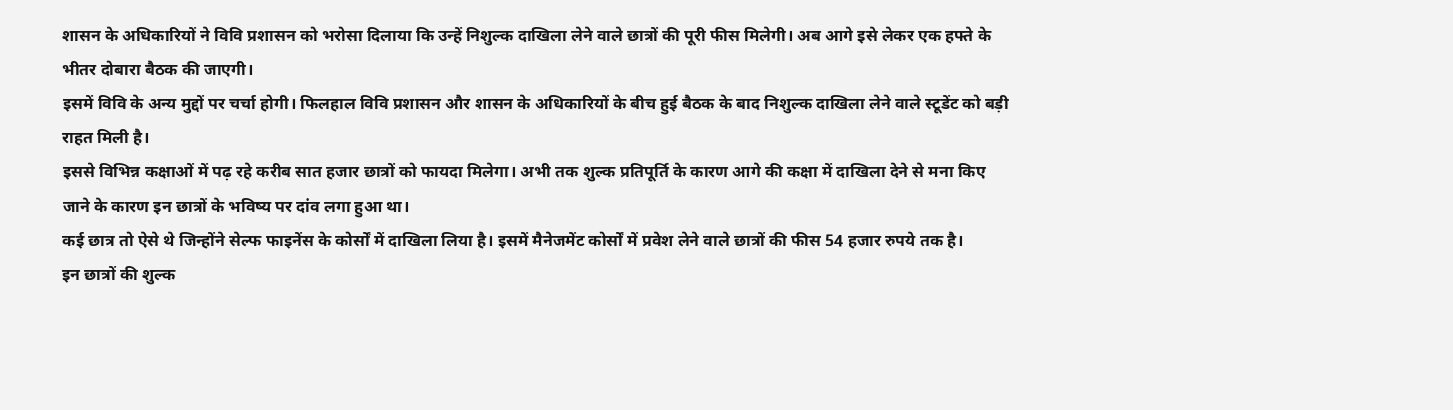शासन के अधिकारियों ने विवि प्रशासन को भरोसा दिलाया कि उन्हें निशुल्क दाखिला लेने वाले छात्रों की पूरी फीस मिलेगी। अब आगे इसे लेकर एक हफ्ते के भीतर दोबारा बैठक की जाएगी।
इसमें विवि के अन्य मुद्दों पर चर्चा होगी। फिलहाल विवि प्रशासन और शासन के अधिकारियों के बीच हुई बैठक के बाद निशुल्क दाखिला लेने वाले स्टूडेंट को बड़ी राहत मिली है।
इससे विभिन्न कक्षाओं में पढ़ रहे करीब सात हजार छात्रों को फायदा मिलेगा। अभी तक शुल्क प्रतिपूर्ति के कारण आगे की कक्षा में दाखिला देने से मना किए जाने के कारण इन छात्रों के भविष्य पर दांव लगा हुआ था।
कई छात्र तो ऐसे थे जिन्होंने सेल्फ फाइनेंस के कोर्सों में दाखिला लिया है। इसमें मैनेजमेंट कोर्सों में प्रवेश लेने वाले छात्रों की फीस 54 हजार रुपये तक है।
इन छात्रों की शुल्क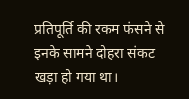प्रतिपूर्ति की रकम फंसने से इनके सामने दोहरा संकट खड़ा हो गया था।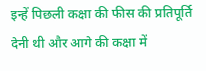इन्हें पिछली कक्षा की फीस की प्रतिपूर्ति देनी थी और आगे की कक्षा में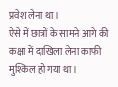प्रवेश लेना था।
ऐसे में छात्रों के सामने आगे की कक्षा में दाखिला लेना काफी मुश्किल हो गया था।